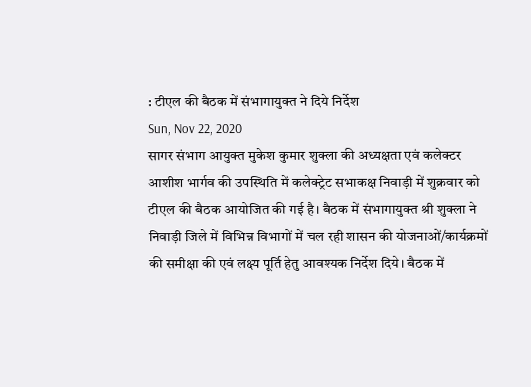: टीएल की बैठक में संभागायुक्त ने दिये निर्देश
Sun, Nov 22, 2020
सागर संभाग आयुक्त मुकेश कुमार शुक्ला की अध्यक्षता एवं कलेक्टर आशीश भार्गव की उपस्थिति में कलेक्ट्रेट सभाकक्ष निवाड़ी में शुक्रवार को टीएल की बैठक आयोजित की गई है। बैठक में संभागायुक्त श्री शुक्ला ने निवाड़ी जिले में विभिन्न विभागों में चल रही शासन की योजनाओं/कार्यक्रमों की समीक्षा की एवं लक्ष्य पूर्ति हेतु आवश्यक निर्देश दिये। बैठक में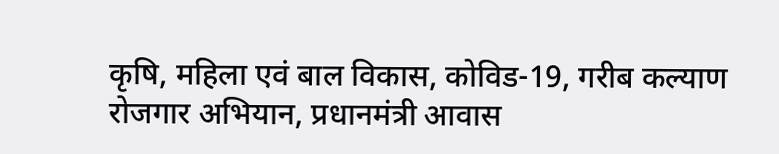कृषि, महिला एवं बाल विकास, कोविड-19, गरीब कल्याण रोजगार अभियान, प्रधानमंत्री आवास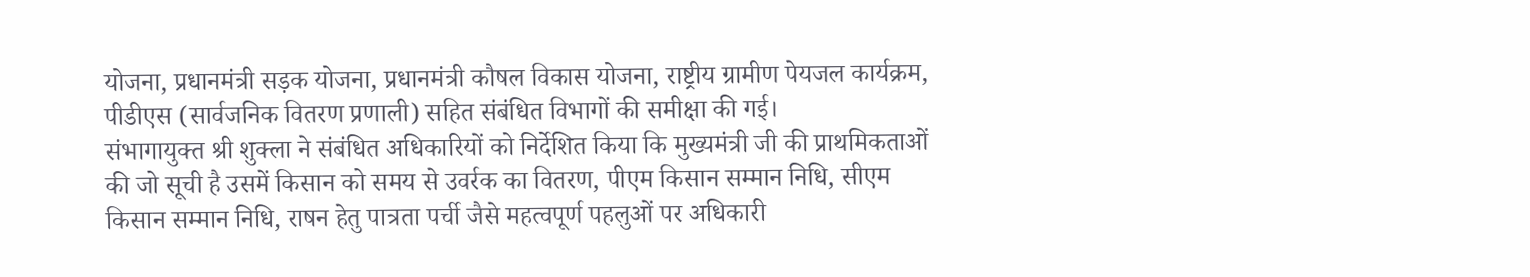योजना, प्रधानमंत्री सड़क योजना, प्रधानमंत्री कौषल विकास योजना, राष्ट्रीय ग्रामीण पेयजल कार्यक्रम, पीडीएस (सार्वजनिक वितरण प्रणाली) सहित संबंधित विभागों की समीक्षा की गई।
संभागायुक्त श्री शुक्ला ने संबंधित अधिकारियों को निर्देशित किया कि मुख्यमंत्री जी की प्राथमिकताओं की जो सूची है उसमें किसान को समय से उवर्रक का वितरण, पीएम किसान सम्मान निधि, सीएम किसान सम्मान निधि, राषन हेतु पात्रता पर्ची जैसे महत्वपूर्ण पहलुओं पर अधिकारी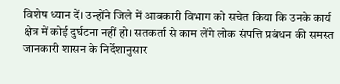विशेष ध्यान दें। उन्होंने जिले में आबकारी विभाग को सचेत किया कि उनके कार्य क्षेत्र में कोई दुर्घटना नहीं हो। सतकर्ता से काम लेंगे लोक संपत्ति प्रबंधन की समस्त जानकारी शासन के निर्देशानुसार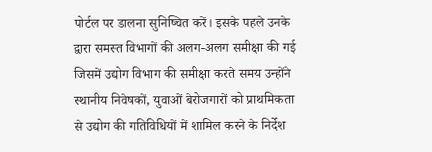पोर्टल पर डालना सुनिष्चित करें। इसके पहले उनके द्वारा समस्त विभागों की अलग-अलग समीक्षा की गई जिसमें उद्योग विभाग की समीक्षा करते समय उन्होंने स्थानीय निवेषकों, युवाओं बेरोजगारों को प्राथमिकता से उद्योग की गतिविधियों में शामिल करने के निर्देश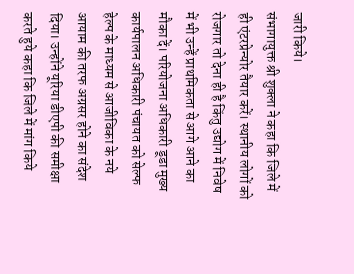जारी किये।
संभागायुक्त श्री शुक्ला ने कहा कि जिले में ही एंटरप्रेन्योर तैयार करें। स्थानीय लोगों को रोजगार तो देना ही है किंतु उद्योग में निवेष में भी उन्हें प्राथमिकता से आगे आने का मौका दें। परियोजना अधिकारी डूडा मुख्य कार्यपालन अधिकारी पंचायत को सेल्फ हेल्प के माध्यम से आजीविका के नये आयाम की तरफ अग्रसर होने का संदेश दिया। उन्होंने यूरिया डीएपी की समीक्षा करते हुये कहा कि जिले में मांग किये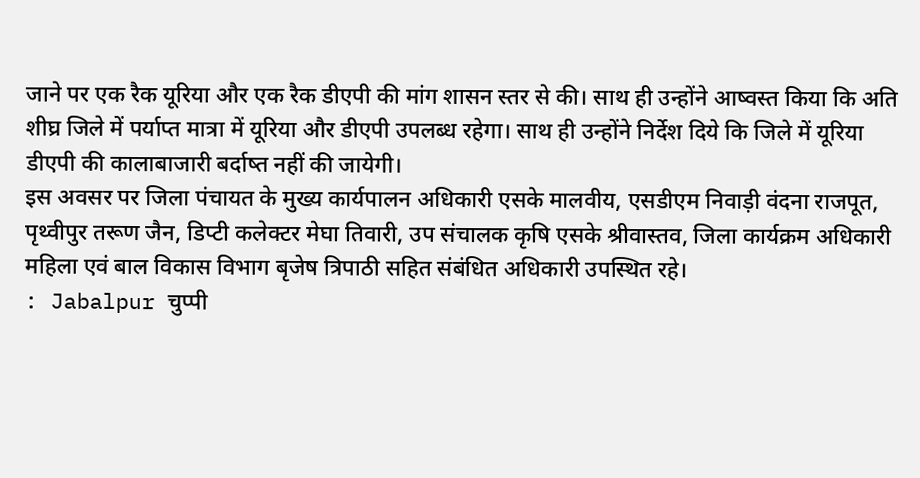जाने पर एक रैक यूरिया और एक रैक डीएपी की मांग शासन स्तर से की। साथ ही उन्होंने आष्वस्त किया कि अति शीघ्र जिले में पर्याप्त मात्रा में यूरिया और डीएपी उपलब्ध रहेगा। साथ ही उन्होंने निर्देश दिये कि जिले में यूरिया डीएपी की कालाबाजारी बर्दाष्त नहीं की जायेगी।
इस अवसर पर जिला पंचायत के मुख्य कार्यपालन अधिकारी एसके मालवीय, एसडीएम निवाड़ी वंदना राजपूत, पृथ्वीपुर तरूण जैन, डिप्टी कलेक्टर मेघा तिवारी, उप संचालक कृषि एसके श्रीवास्तव, जिला कार्यक्रम अधिकारी महिला एवं बाल विकास विभाग बृजेष त्रिपाठी सहित संबंधित अधिकारी उपस्थित रहे।
: Jabalpur चुप्पी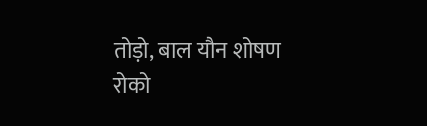तोड़ो, बाल यौन शोषण रोको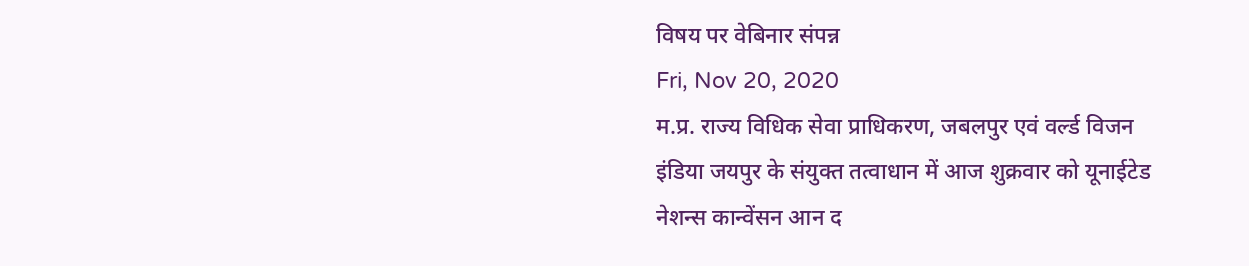विषय पर वेबिनार संपन्न
Fri, Nov 20, 2020
म.प्र. राज्य विधिक सेवा प्राधिकरण, जबलपुर एवं वर्ल्ड विजन इंडिया जयपुर के संयुक्त तत्वाधान में आज शुक्रवार को यूनाईटेड नेशन्स कान्वेंसन आन द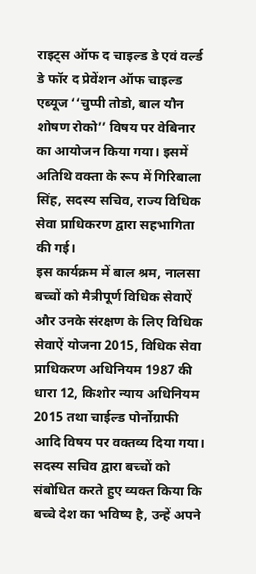राइट्स ऑफ द चाइल्ड डे एवं वर्ल्ड डे फॉर द प्रेवेंशन ऑफ चाइल्ड एब्यूज ‘‘चुप्पी तोडो, बाल यौन शोषण रोको’’ विषय पर वेबिनार का आयोजन किया गया। इसमें अतिथि वक्ता के रूप में गिरिबाला सिंह, सदस्य सचिव, राज्य विधिक सेवा प्राधिकरण द्वारा सहभागिता की गई।
इस कार्यक्रम में बाल श्रम, नालसा बच्चों को मैत्रीपूर्ण विधिक सेवाऐं और उनके संरक्षण के लिए विधिक सेवाऐं योजना 2015, विधिक सेवा प्राधिकरण अधिनियम 1987 की धारा 12, किशोर न्याय अधिनियम 2015 तथा चाईल्ड पोर्नोग्राफी आदि विषय पर वक्तव्य दिया गया।
सदस्य सचिव द्वारा बच्चों को संबोधित करते हुए व्यक्त किया कि बच्चे देश का भविष्य है, उन्हें अपने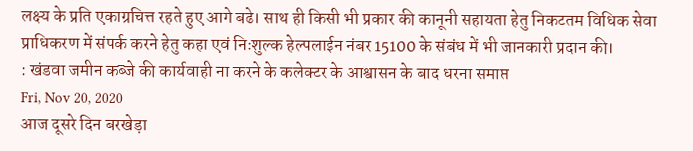लक्ष्य के प्रति एकाग्रचित्त रहते हुए आगे बढे। साथ ही किसी भी प्रकार की कानूनी सहायता हेतु निकटतम विधिक सेवा प्राधिकरण में संपर्क करने हेतु कहा एवं निःशुल्क हेल्पलाईन नंबर 15100 के संबंध में भी जानकारी प्रदान की।
: खंडवा जमीन कब्जे की कार्यवाही ना करने के कलेक्टर के आश्वासन के बाद धरना समाप्त
Fri, Nov 20, 2020
आज दूसरे दिन बरखेड़ा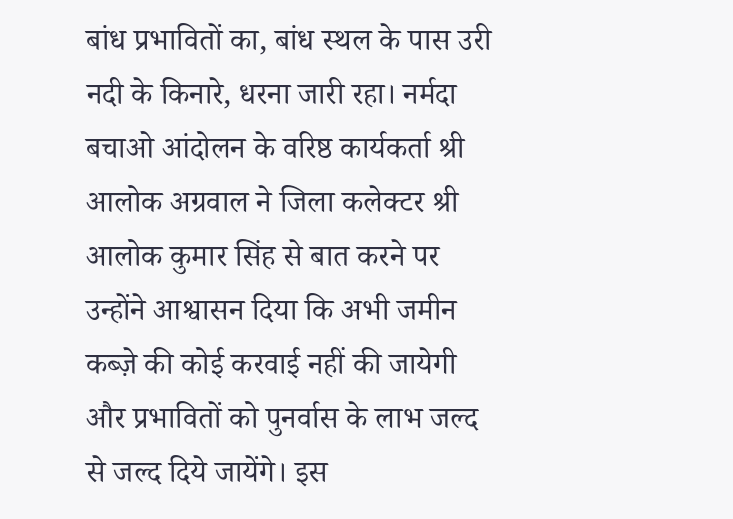बांध प्रभावितों का, बांध स्थल के पास उरी नदी के किनारे, धरना जारी रहा। नर्मदा बचाओ आंदोलन के वरिष्ठ कार्यकर्ता श्री आलोक अग्रवाल ने जिला कलेक्टर श्री आलोक कुमार सिंह से बात करने पर उन्होंने आश्वासन दिया कि अभी जमीन कब्ज़े की कोई करवाई नहीं की जायेगी और प्रभावितों को पुनर्वास के लाभ जल्द से जल्द दिये जायेंगे। इस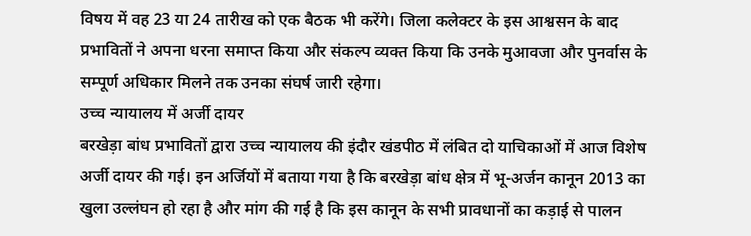विषय में वह 23 या 24 तारीख को एक बैठक भी करेंगे। जिला कलेक्टर के इस आश्वसन के बाद प्रभावितों ने अपना धरना समाप्त किया और संकल्प व्यक्त किया कि उनके मुआवजा और पुनर्वास के सम्पूर्ण अधिकार मिलने तक उनका संघर्ष जारी रहेगा।
उच्च न्यायालय में अर्जी दायर
बरखेड़ा बांध प्रभावितों द्वारा उच्च न्यायालय की इंदौर खंडपीठ में लंबित दो याचिकाओं में आज विशेष अर्जी दायर की गई। इन अर्जियों में बताया गया है कि बरखेड़ा बांध क्षेत्र में भू-अर्जन कानून 2013 का खुला उल्लंघन हो रहा है और मांग की गई है कि इस कानून के सभी प्रावधानों का कड़ाई से पालन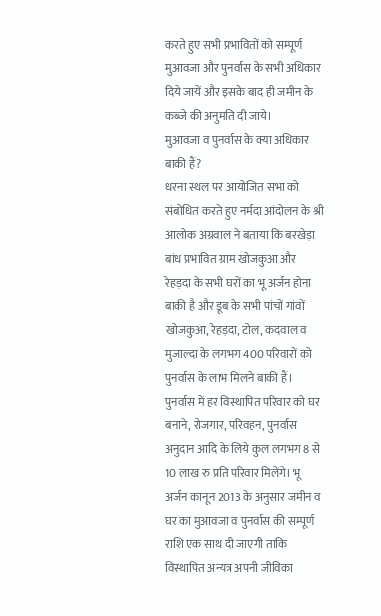करते हुए सभी प्रभावितों को सम्पूर्ण मुआवजा और पुनर्वास के सभी अधिकार दिये जायें और इसके बाद ही जमीन के कब्जे की अनुमति दी जाये।
मुआवजा व पुनर्वास के क्या अधिकार बाकी हैं?
धरना स्थल पर आयोजित सभा को संबोधित करते हुए नर्मदा आंदोलन के श्री आलोक अग्रवाल ने बताया कि बरखेड़ा बांध प्रभावित ग्राम खोजकुआ और रेहड़दा के सभी घरों का भू अर्जन होना बाकी है और डूब के सभी पांचों गांवों खोजकुआ, रेहड़दा, टोल, कदवाल व मुजाल्दा के लगभग 400 परिवारों को पुनर्वास के लाभ मिलने बाकी हैं। पुनर्वास में हर विस्थापित परिवार को घर बनाने, रोजगार, परिवहन, पुनर्वास अनुदान आदि के लिये कुल लगभग 8 से 10 लाख रु प्रति परिवार मिलेंगे। भू अर्जन कानून 2013 के अनुसार जमीन व घर का मुआवजा व पुनर्वास की सम्पूर्ण राशि एक साथ दी जाएगी ताकि विस्थापित अन्यत्र अपनी जीविका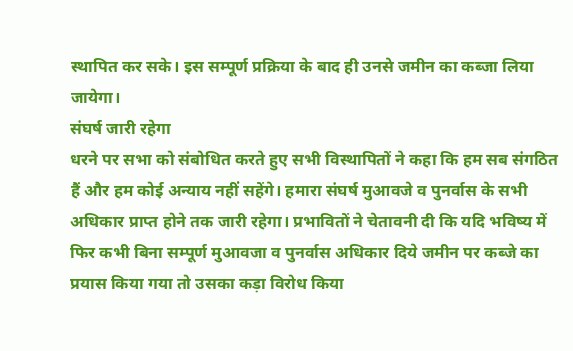स्थापित कर सके। इस सम्पूर्ण प्रक्रिया के बाद ही उनसे जमीन का कब्जा लिया जायेगा।
संघर्ष जारी रहेगा
धरने पर सभा को संबोधित करते हुए सभी विस्थापितों ने कहा कि हम सब संगठित हैं और हम कोई अन्याय नहीं सहेंगे। हमारा संघर्ष मुआवजे व पुनर्वास के सभी अधिकार प्राप्त होने तक जारी रहेगा। प्रभावितों ने चेतावनी दी कि यदि भविष्य में फिर कभी बिना सम्पूर्ण मुआवजा व पुनर्वास अधिकार दिये जमीन पर कब्जे का प्रयास किया गया तो उसका कड़ा विरोध किया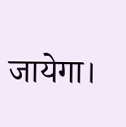जायेगा।